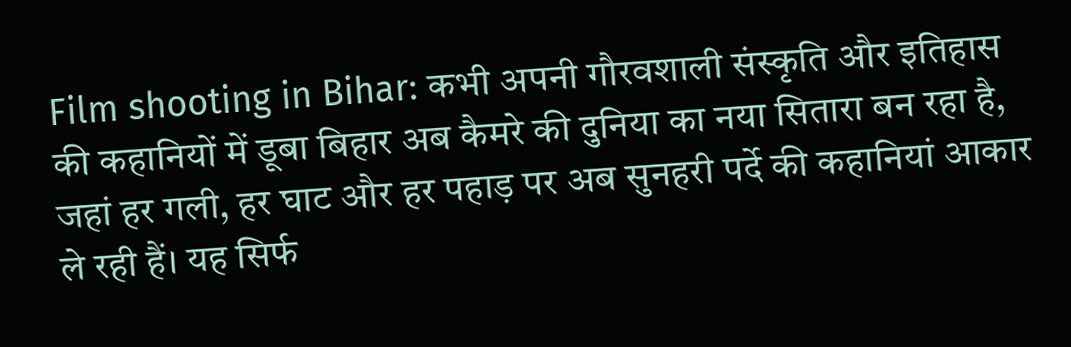Film shooting in Bihar: कभी अपनी गौरवशाली संस्कृति और इतिहास की कहानियों में डूबा बिहार अब कैमरे की दुनिया का नया सितारा बन रहा है, जहां हर गली, हर घाट और हर पहाड़ पर अब सुनहरी पर्दे की कहानियां आकार ले रही हैं। यह सिर्फ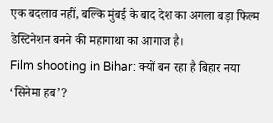एक बदलाव नहीं, बल्कि मुंबई के बाद देश का अगला बड़ा फिल्म डेस्टिनेशन बनने की महागाथा का आगाज है।
Film shooting in Bihar: क्यों बन रहा है बिहार नया ‘सिनेमा हब’?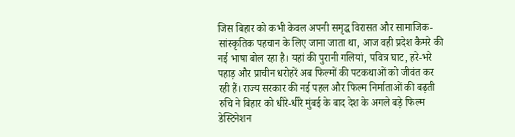जिस बिहार को कभी केवल अपनी समृद्ध विरासत और सामाजिक-सांस्कृतिक पहचान के लिए जाना जाता था, आज वही प्रदेश कैमरे की नई भाषा बोल रहा है। यहां की पुरानी गलियां, पवित्र घाट, हरे-भरे पहाड़ और प्राचीन धरोहरें अब फिल्मों की पटकथाओं को जीवंत कर रही हैं। राज्य सरकार की नई पहल और फिल्म निर्माताओं की बढ़ती रुचि ने बिहार को धीरे-धीरे मुंबई के बाद देश के अगले बड़े फिल्म डेस्टिनेशन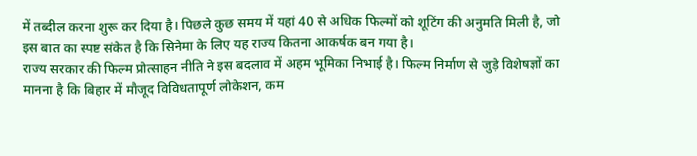में तब्दील करना शुरू कर दिया है। पिछले कुछ समय में यहां 40 से अधिक फिल्मों को शूटिंग की अनुमति मिली है, जो इस बात का स्पष्ट संकेत है कि सिनेमा के लिए यह राज्य कितना आकर्षक बन गया है।
राज्य सरकार की फिल्म प्रोत्साहन नीति ने इस बदलाव में अहम भूमिका निभाई है। फिल्म निर्माण से जुड़े विशेषज्ञों का मानना है कि बिहार में मौजूद विविधतापूर्ण लोकेशन, कम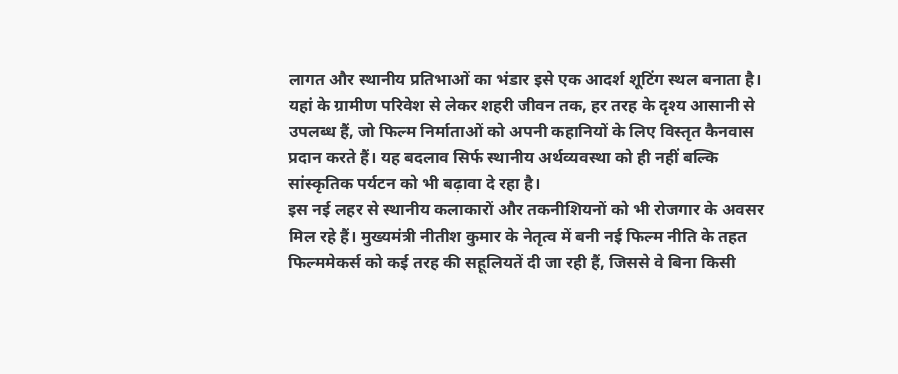लागत और स्थानीय प्रतिभाओं का भंडार इसे एक आदर्श शूटिंग स्थल बनाता है। यहां के ग्रामीण परिवेश से लेकर शहरी जीवन तक, हर तरह के दृश्य आसानी से उपलब्ध हैं, जो फिल्म निर्माताओं को अपनी कहानियों के लिए विस्तृत कैनवास प्रदान करते हैं। यह बदलाव सिर्फ स्थानीय अर्थव्यवस्था को ही नहीं बल्कि सांस्कृतिक पर्यटन को भी बढ़ावा दे रहा है।
इस नई लहर से स्थानीय कलाकारों और तकनीशियनों को भी रोजगार के अवसर मिल रहे हैं। मुख्यमंत्री नीतीश कुमार के नेतृत्व में बनी नई फिल्म नीति के तहत फिल्ममेकर्स को कई तरह की सहूलियतें दी जा रही हैं, जिससे वे बिना किसी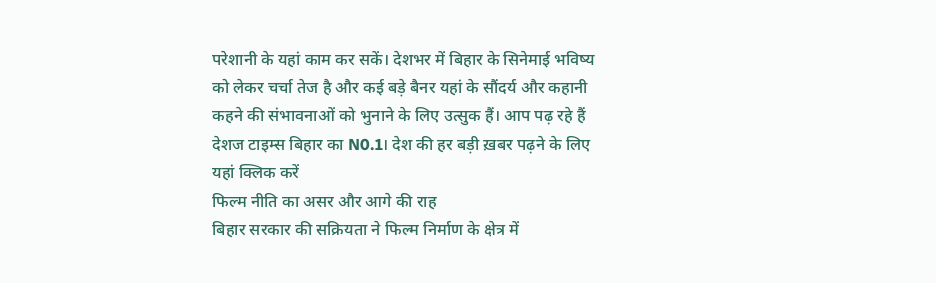परेशानी के यहां काम कर सकें। देशभर में बिहार के सिनेमाई भविष्य को लेकर चर्चा तेज है और कई बड़े बैनर यहां के सौंदर्य और कहानी कहने की संभावनाओं को भुनाने के लिए उत्सुक हैं। आप पढ़ रहे हैं देशज टाइम्स बिहार का N0.1। देश की हर बड़ी ख़बर पढ़ने के लिए यहां क्लिक करें
फिल्म नीति का असर और आगे की राह
बिहार सरकार की सक्रियता ने फिल्म निर्माण के क्षेत्र में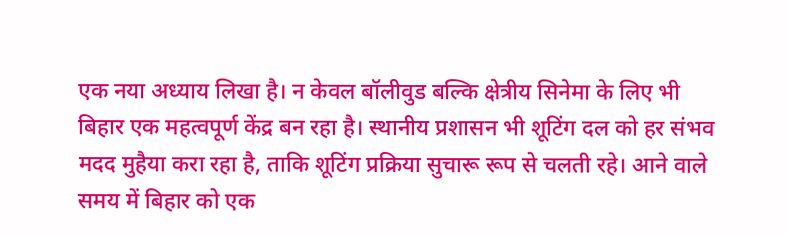एक नया अध्याय लिखा है। न केवल बॉलीवुड बल्कि क्षेत्रीय सिनेमा के लिए भी बिहार एक महत्वपूर्ण केंद्र बन रहा है। स्थानीय प्रशासन भी शूटिंग दल को हर संभव मदद मुहैया करा रहा है, ताकि शूटिंग प्रक्रिया सुचारू रूप से चलती रहे। आने वाले समय में बिहार को एक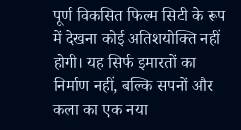पूर्ण विकसित फिल्म सिटी के रूप में देखना कोई अतिशयोक्ति नहीं होगी। यह सिर्फ इमारतों का निर्माण नहीं, बल्कि सपनों और कला का एक नया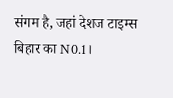संगम है, जहां देशज टाइम्स बिहार का N0.1।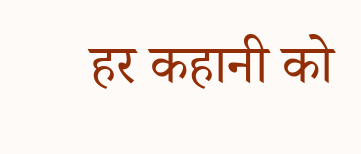हर कहानी को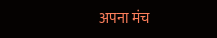अपना मंच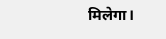मिलेगा।